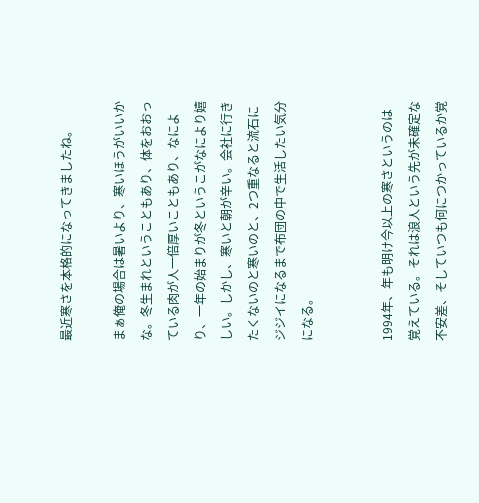最近寒さを本格的になってきましたね。

まぁ俺の場合は暑いより、寒いほうがいいかな。冬生まれということもあり、体をおおっている肉が人一倍厚いこともあり、なにより、一年の始まりが冬というこがなにより嬉しい。しかし、寒いと朝が辛い。会社に行きたくないのと寒いのと、2つ重なると流石にジジイになるまで布団の中で生活したい気分になる。


1994年、年も明け今以上の寒さというのは覚えている。それは浪人という先が未確定な不安差、そしていつも何につかっているか覚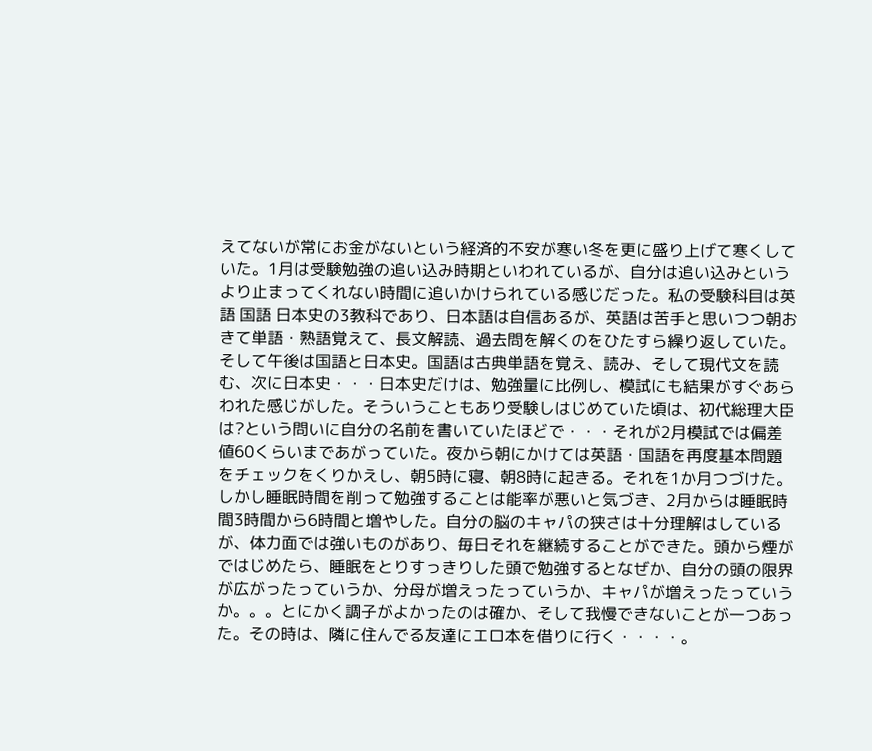えてないが常にお金がないという経済的不安が寒い冬を更に盛り上げて寒くしていた。1月は受験勉強の追い込み時期といわれているが、自分は追い込みというより止まってくれない時間に追いかけられている感じだった。私の受験科目は英語 国語 日本史の3教科であり、日本語は自信あるが、英語は苦手と思いつつ朝おきて単語・熟語覚えて、長文解読、過去問を解くのをひたすら繰り返していた。そして午後は国語と日本史。国語は古典単語を覚え、読み、そして現代文を読む、次に日本史・・・日本史だけは、勉強量に比例し、模試にも結果がすぐあらわれた感じがした。そういうこともあり受験しはじめていた頃は、初代総理大臣は?という問いに自分の名前を書いていたほどで・・・それが2月模試では偏差値60くらいまであがっていた。夜から朝にかけては英語・国語を再度基本問題をチェックをくりかえし、朝5時に寝、朝8時に起きる。それを1か月つづけた。しかし睡眠時間を削って勉強することは能率が悪いと気づき、2月からは睡眠時間3時間から6時間と増やした。自分の脳のキャパの狭さは十分理解はしているが、体力面では強いものがあり、毎日それを継続することができた。頭から煙がではじめたら、睡眠をとりすっきりした頭で勉強するとなぜか、自分の頭の限界が広がったっていうか、分母が増えったっていうか、キャパが増えったっていうか。。。とにかく調子がよかったのは確か、そして我慢できないことが一つあった。その時は、隣に住んでる友達にエロ本を借りに行く・・・・。